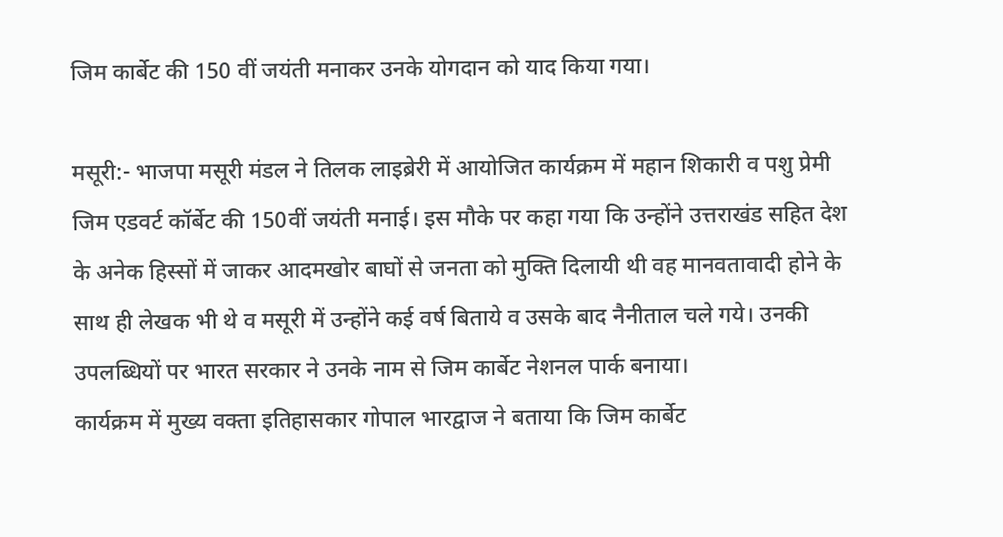जिम कार्बेट की 150 वीं जयंती मनाकर उनके योगदान को याद किया गया।

मसूरी:- भाजपा मसूरी मंडल ने तिलक लाइब्रेरी में आयोजित कार्यक्रम में महान शिकारी व पशु प्रेमी जिम एडवर्ट कॉर्बेट की 150वीं जयंती मनाई। इस मौके पर कहा गया कि उन्होंने उत्तराखंड सहित देश के अनेक हिस्सों में जाकर आदमखोर बाघों से जनता को मुक्ति दिलायी थी वह मानवतावादी होने के साथ ही लेखक भी थे व मसूरी में उन्होंने कई वर्ष बिताये व उसके बाद नैनीताल चले गये। उनकी उपलब्धियों पर भारत सरकार ने उनके नाम से जिम कार्बेट नेशनल पार्क बनाया।
कार्यक्रम में मुख्य वक्ता इतिहासकार गोपाल भारद्वाज ने बताया कि जिम कार्बेट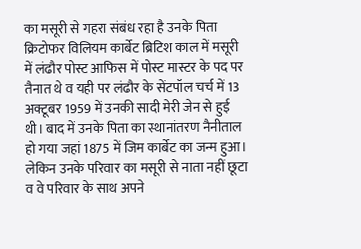का मसूरी से गहरा संबंध रहा है उनके पिता क्रिटोफर विलियम कार्बेट ब्रिटिश काल में मसूरी में लंढौर पोस्ट आफिस में पोस्ट मास्टर के पद पर तैनात थे व यही पर लंढौर के सेंटपॉल चर्च में 13 अक्टूबर 1959 में उनकी सादी मेरी जेन से हुई थी। बाद में उनके पिता का स्थानांतरण नैनीताल हो गया जहां 1875 में जिम कार्बेट का जन्म हुआ। लेकिन उनके परिवार का मसूरी से नाता नहीं छूटा व वे परिवार के साथ अपने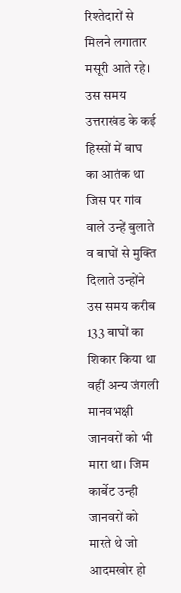रिश्तेदारों से मिलने लगातार मसूरी आते रहे। उस समय उत्तराखंड के कई हिस्सों में बाघ का आतंक था जिस पर गांव वाले उन्हें बुलाते व बाघों से मुक्ति दिलाते उन्होंने उस समय करीब 133 बाघों का शिकार किया था वहीं अन्य जंगली मानवभक्षी जानवरों को भी मारा था। जिम कार्बेट उन्ही जानवरों को मारते थे जो आदमखोर हो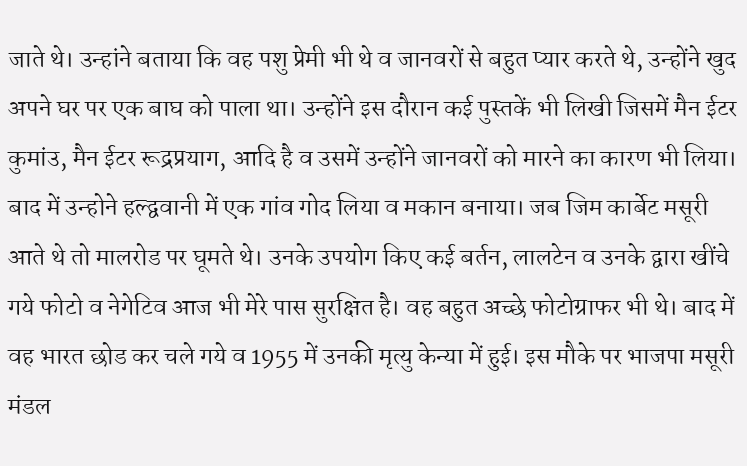जाते थे। उन्हांने बताया कि वह पशु प्रेमी भी थे व जानवरों से बहुत प्यार करते थे, उन्होंने खुद अपने घर पर एक बाघ को पाला था। उन्होंने इस दौरान कई पुस्तकें भी लिखी जिसमें मैन ईटर कुमांउ, मैन ईटर रूद्रप्रयाग, आदि है व उसमें उन्होंने जानवरों को मारने का कारण भी लिया। बाद में उन्होने हल्द्ववानी में एक गांव गोद लिया व मकान बनाया। जब जिम कार्बेट मसूरी आते थे तो मालरोड पर घूमते थे। उनके उपयोग किए कई बर्तन, लालटेन व उनके द्वारा खींचे गये फोटो व नेगेटिव आज भी मेरे पास सुरक्षित है। वह बहुत अच्छे फोटोग्राफर भी थे। बाद में वह भारत छोड कर चले गये व 1955 में उनकी मृत्यु केन्या में हुई। इस मौके पर भाजपा मसूरी मंडल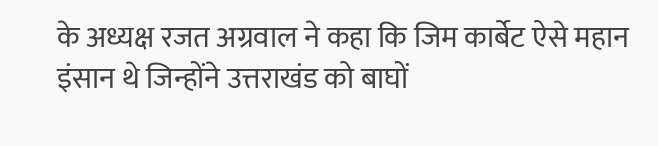के अध्यक्ष रजत अग्रवाल ने कहा कि जिम कार्बेट ऐसे महान इंसान थे जिन्होंने उत्तराखंड को बाघों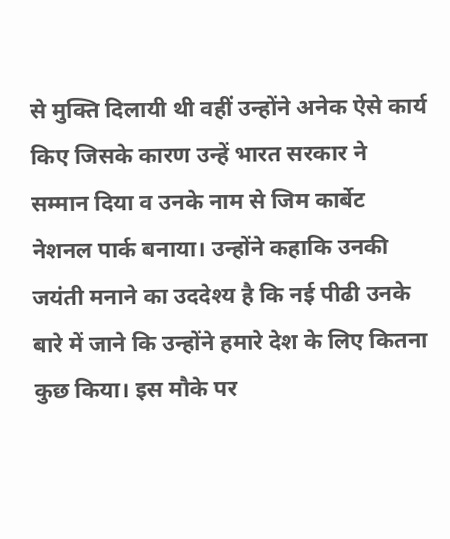से मुक्ति दिलायी थी वहीं उन्होंने अनेक ऐसे कार्य किए जिसके कारण उन्हें भारत सरकार ने सम्मान दिया व उनके नाम से जिम कार्बेट नेशनल पार्क बनाया। उन्होंने कहाकि उनकी जयंती मनाने का उददेश्य है कि नई पीढी उनके बारे में जाने कि उन्होंने हमारे देश के लिए कितना कुछ किया। इस मौके पर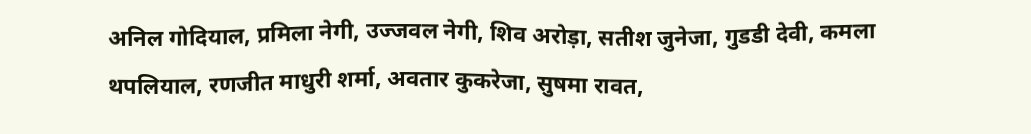अनिल गोदियाल, प्रमिला नेगी, उज्जवल नेगी, शिव अरोड़ा, सतीश जुनेजा, गुडडी देवी, कमला थपलियाल, रणजीत माधुरी शर्मा, अवतार कुकरेजा, सुषमा रावत,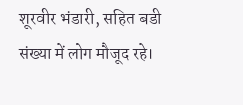शूरवीर भंडारी, सहित बडी संख्या में लोग मौजूद रहे।